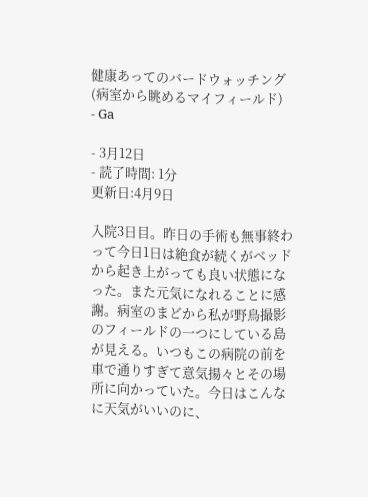健康あってのバードウォッチング(病室から眺めるマイフィールド)
- Ga

- 3月12日
- 読了時間: 1分
更新日:4月9日

入院3日目。昨日の手術も無事終わって今日1日は絶食が続くがベッドから起き上がっても良い状態になった。また元気になれることに感謝。病室のまどから私が野鳥撮影のフィールドの一つにしている島が見える。いつもこの病院の前を車で通りすぎて意気揚々とその場所に向かっていた。今日はこんなに天気がいいのに、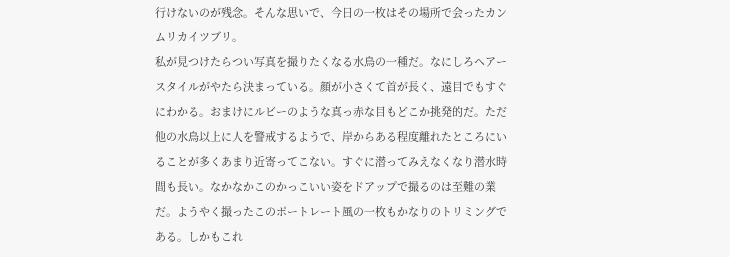行けないのが残念。そんな思いで、今日の一枚はその場所で会ったカンムリカイツブリ。
私が見つけたらつい写真を撮りたくなる水鳥の一種だ。なにしろヘアースタイルがやたら決まっている。顔が小さくて首が長く、遠目でもすぐにわかる。おまけにルビーのような真っ赤な目もどこか挑発的だ。ただ他の水鳥以上に人を警戒するようで、岸からある程度離れたところにいることが多くあまり近寄ってこない。すぐに潜ってみえなくなり潜水時間も長い。なかなかこのかっこいい姿をドアップで撮るのは至難の業だ。ようやく撮ったこのポートレート風の一枚もかなりのトリミングである。しかもこれ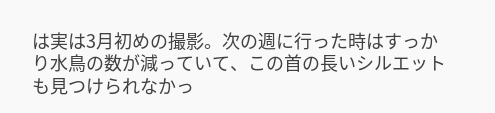は実は3月初めの撮影。次の週に行った時はすっかり水鳥の数が減っていて、この首の長いシルエットも見つけられなかっ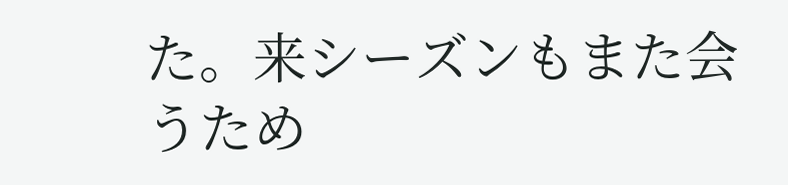た。来シーズンもまた会うため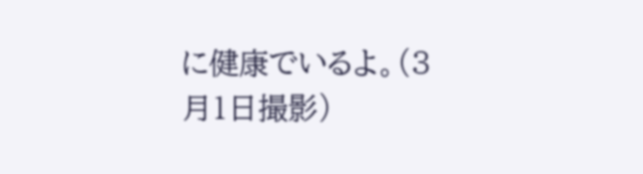に健康でいるよ。(3月1日撮影)